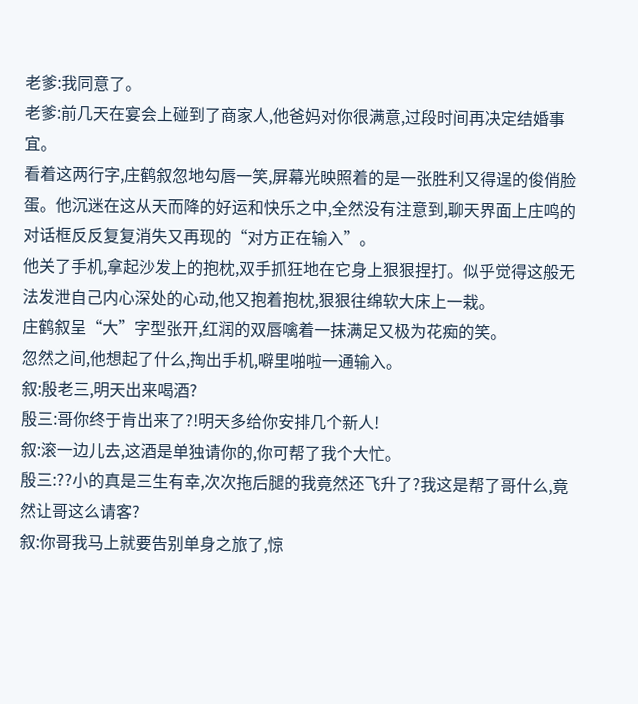老爹:我同意了。
老爹:前几天在宴会上碰到了商家人,他爸妈对你很满意,过段时间再决定结婚事宜。
看着这两行字,庄鹤叙忽地勾唇一笑,屏幕光映照着的是一张胜利又得逞的俊俏脸蛋。他沉迷在这从天而降的好运和快乐之中,全然没有注意到,聊天界面上庄鸣的对话框反反复复消失又再现的“对方正在输入”。
他关了手机,拿起沙发上的抱枕,双手抓狂地在它身上狠狠捏打。似乎觉得这般无法发泄自己内心深处的心动,他又抱着抱枕,狠狠往绵软大床上一栽。
庄鹤叙呈“大”字型张开,红润的双唇噙着一抹满足又极为花痴的笑。
忽然之间,他想起了什么,掏出手机,噼里啪啦一通输入。
叙:殷老三,明天出来喝酒?
殷三:哥你终于肯出来了?!明天多给你安排几个新人!
叙:滚一边儿去,这酒是单独请你的,你可帮了我个大忙。
殷三:??小的真是三生有幸,次次拖后腿的我竟然还飞升了?我这是帮了哥什么,竟然让哥这么请客?
叙:你哥我马上就要告别单身之旅了,惊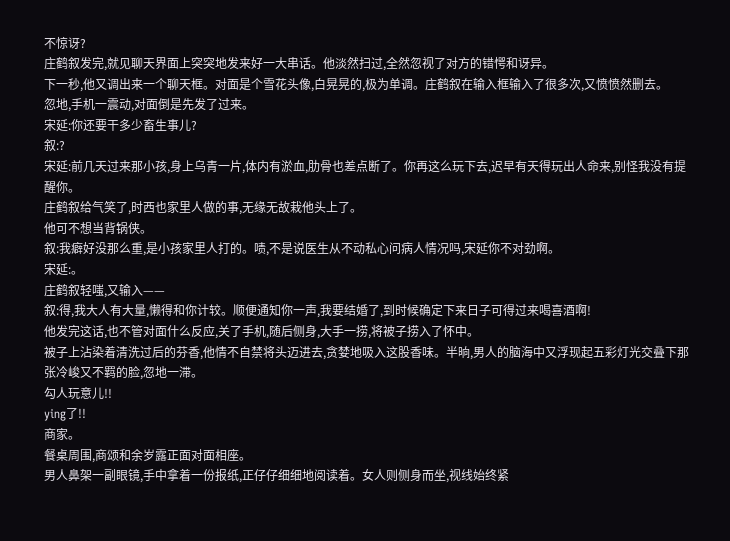不惊讶?
庄鹤叙发完,就见聊天界面上突突地发来好一大串话。他淡然扫过,全然忽视了对方的错愕和讶异。
下一秒,他又调出来一个聊天框。对面是个雪花头像,白晃晃的,极为单调。庄鹤叙在输入框输入了很多次,又愤愤然删去。
忽地,手机一震动,对面倒是先发了过来。
宋延:你还要干多少畜生事儿?
叙:?
宋延:前几天过来那小孩,身上乌青一片,体内有淤血,肋骨也差点断了。你再这么玩下去,迟早有天得玩出人命来,别怪我没有提醒你。
庄鹤叙给气笑了,时西也家里人做的事,无缘无故栽他头上了。
他可不想当背锅侠。
叙:我癖好没那么重,是小孩家里人打的。啧,不是说医生从不动私心问病人情况吗,宋延你不对劲啊。
宋延:。
庄鹤叙轻嗤,又输入——
叙:得,我大人有大量,懒得和你计较。顺便通知你一声,我要结婚了,到时候确定下来日子可得过来喝喜酒啊!
他发完这话,也不管对面什么反应,关了手机,随后侧身,大手一捞,将被子捞入了怀中。
被子上沾染着清洗过后的芬香,他情不自禁将头迈进去,贪婪地吸入这股香味。半晌,男人的脑海中又浮现起五彩灯光交叠下那张冷峻又不羁的脸,忽地一滞。
勾人玩意儿!!
ying了!!
商家。
餐桌周围,商颂和余岁露正面对面相座。
男人鼻架一副眼镜,手中拿着一份报纸,正仔仔细细地阅读着。女人则侧身而坐,视线始终紧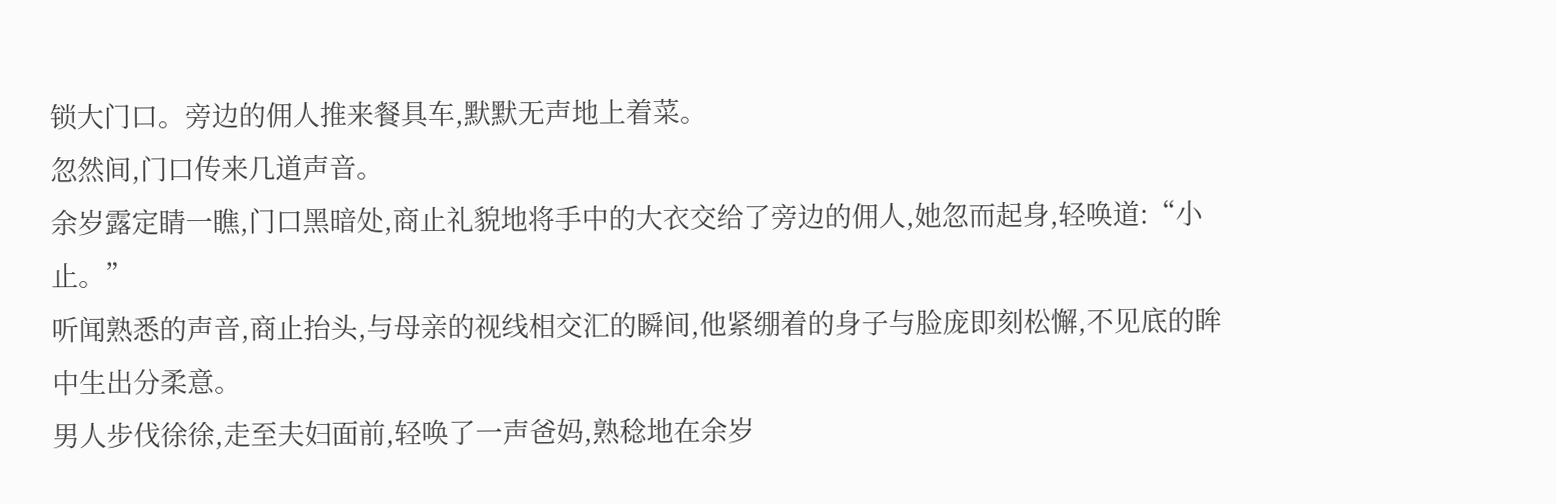锁大门口。旁边的佣人推来餐具车,默默无声地上着菜。
忽然间,门口传来几道声音。
余岁露定睛一瞧,门口黑暗处,商止礼貌地将手中的大衣交给了旁边的佣人,她忽而起身,轻唤道:“小止。”
听闻熟悉的声音,商止抬头,与母亲的视线相交汇的瞬间,他紧绷着的身子与脸庞即刻松懈,不见底的眸中生出分柔意。
男人步伐徐徐,走至夫妇面前,轻唤了一声爸妈,熟稔地在余岁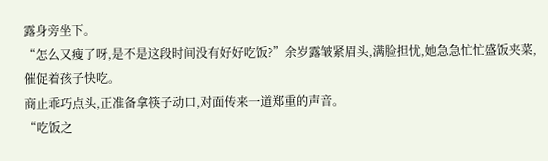露身旁坐下。
“怎么又瘦了呀,是不是这段时间没有好好吃饭?”余岁露皱紧眉头,满脸担忧,她急急忙忙盛饭夹菜,催促着孩子快吃。
商止乖巧点头,正准备拿筷子动口,对面传来一道郑重的声音。
“吃饭之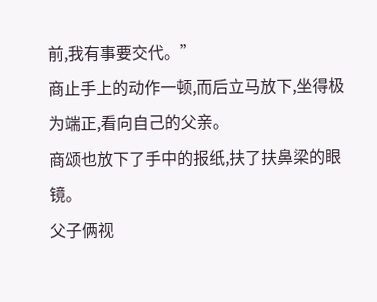前,我有事要交代。”
商止手上的动作一顿,而后立马放下,坐得极为端正,看向自己的父亲。
商颂也放下了手中的报纸,扶了扶鼻梁的眼镜。
父子俩视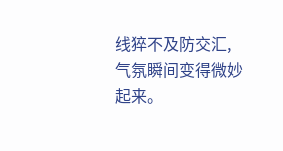线猝不及防交汇,气氛瞬间变得微妙起来。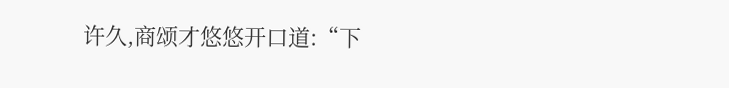许久,商颂才悠悠开口道:“下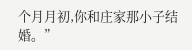个月月初,你和庄家那小子结婚。”